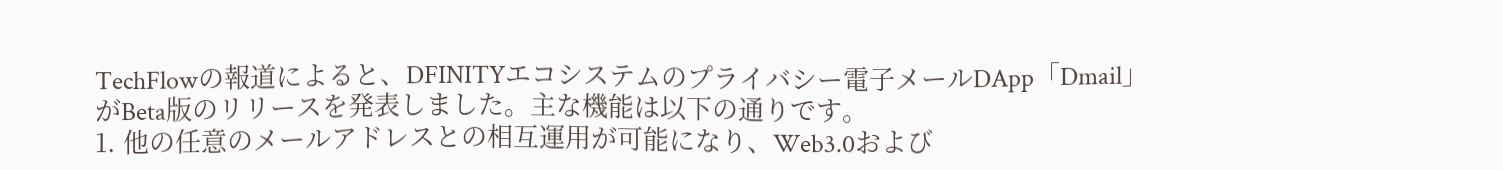TechFlowの報道によると、DFINITYエコシステムのプライバシー電子メールDApp「Dmail」がBeta版のリリースを発表しました。主な機能は以下の通りです。
1. 他の任意のメールアドレスとの相互運用が可能になり、Web3.0および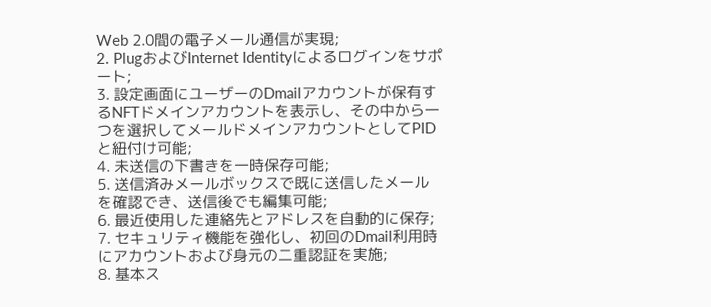Web 2.0間の電子メール通信が実現;
2. PlugおよびInternet Identityによるログインをサポート;
3. 設定画面にユーザーのDmailアカウントが保有するNFTドメインアカウントを表示し、その中から一つを選択してメールドメインアカウントとしてPIDと紐付け可能;
4. 未送信の下書きを一時保存可能;
5. 送信済みメールボックスで既に送信したメールを確認でき、送信後でも編集可能;
6. 最近使用した連絡先とアドレスを自動的に保存;
7. セキュリティ機能を強化し、初回のDmail利用時にアカウントおよび身元の二重認証を実施;
8. 基本ス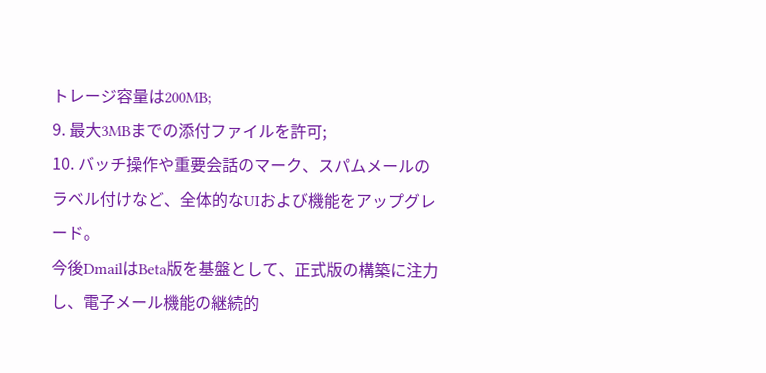トレージ容量は200MB;
9. 最大3MBまでの添付ファイルを許可;
10. バッチ操作や重要会話のマーク、スパムメールのラベル付けなど、全体的なUIおよび機能をアップグレード。
今後DmailはBeta版を基盤として、正式版の構築に注力し、電子メール機能の継続的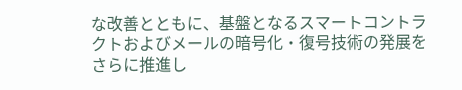な改善とともに、基盤となるスマートコントラクトおよびメールの暗号化・復号技術の発展をさらに推進し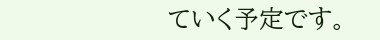ていく予定です。